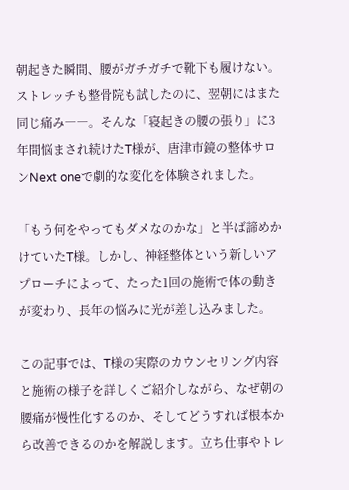朝起きた瞬間、腰がガチガチで靴下も履けない。ストレッチも整骨院も試したのに、翌朝にはまた同じ痛み――。そんな「寝起きの腰の張り」に3年間悩まされ続けたT様が、唐津市鏡の整体サロンNext oneで劇的な変化を体験されました。

「もう何をやってもダメなのかな」と半ば諦めかけていたT様。しかし、神経整体という新しいアプローチによって、たった1回の施術で体の動きが変わり、長年の悩みに光が差し込みました。

この記事では、T様の実際のカウンセリング内容と施術の様子を詳しくご紹介しながら、なぜ朝の腰痛が慢性化するのか、そしてどうすれば根本から改善できるのかを解説します。立ち仕事やトレ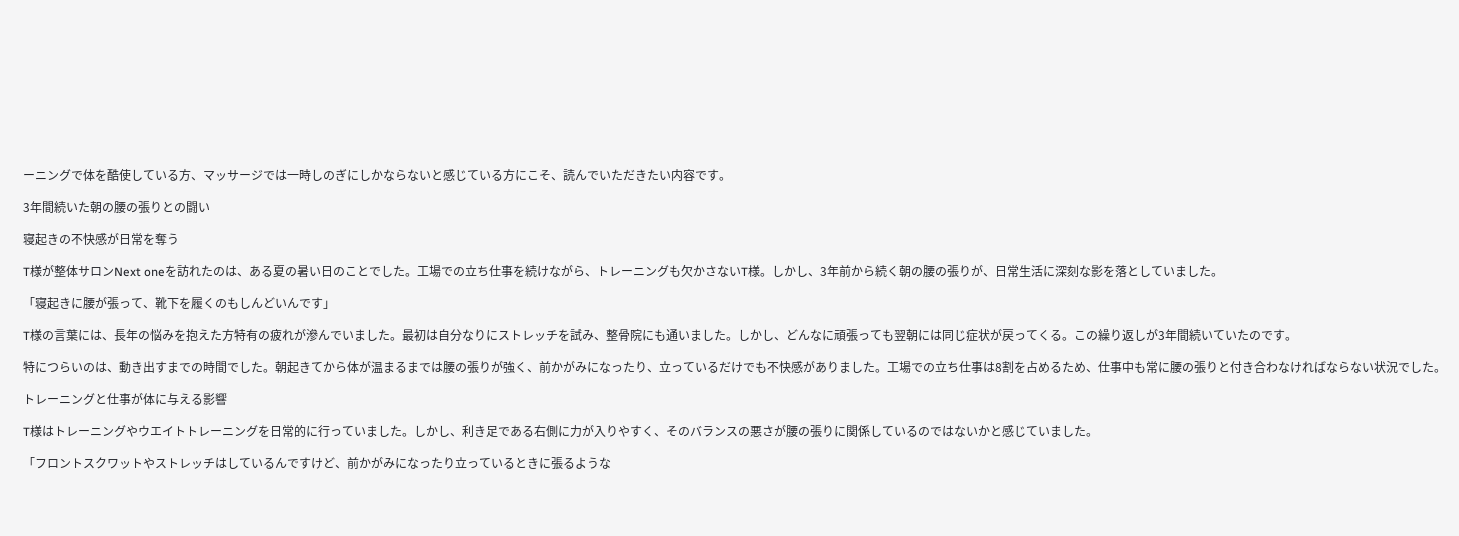ーニングで体を酷使している方、マッサージでは一時しのぎにしかならないと感じている方にこそ、読んでいただきたい内容です。

3年間続いた朝の腰の張りとの闘い

寝起きの不快感が日常を奪う

T様が整体サロンNext oneを訪れたのは、ある夏の暑い日のことでした。工場での立ち仕事を続けながら、トレーニングも欠かさないT様。しかし、3年前から続く朝の腰の張りが、日常生活に深刻な影を落としていました。

「寝起きに腰が張って、靴下を履くのもしんどいんです」

T様の言葉には、長年の悩みを抱えた方特有の疲れが滲んでいました。最初は自分なりにストレッチを試み、整骨院にも通いました。しかし、どんなに頑張っても翌朝には同じ症状が戻ってくる。この繰り返しが3年間続いていたのです。

特につらいのは、動き出すまでの時間でした。朝起きてから体が温まるまでは腰の張りが強く、前かがみになったり、立っているだけでも不快感がありました。工場での立ち仕事は8割を占めるため、仕事中も常に腰の張りと付き合わなければならない状況でした。

トレーニングと仕事が体に与える影響

T様はトレーニングやウエイトトレーニングを日常的に行っていました。しかし、利き足である右側に力が入りやすく、そのバランスの悪さが腰の張りに関係しているのではないかと感じていました。

「フロントスクワットやストレッチはしているんですけど、前かがみになったり立っているときに張るような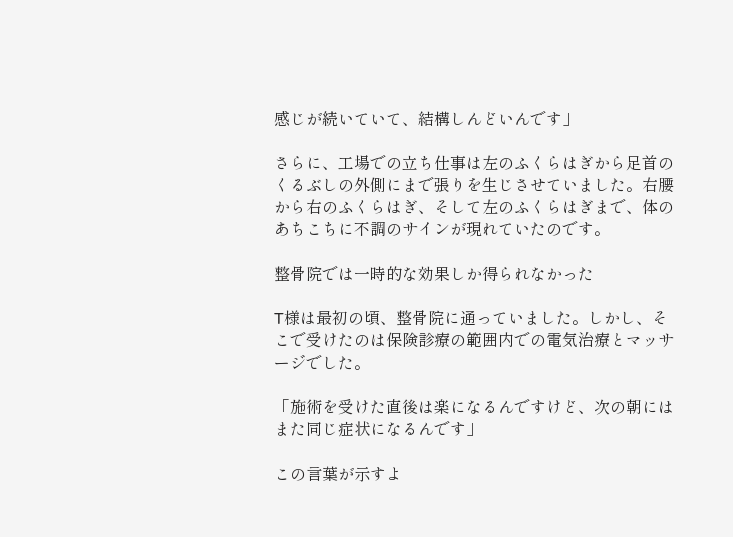感じが続いていて、結構しんどいんです」

さらに、工場での立ち仕事は左のふくらはぎから足首のくるぶしの外側にまで張りを生じさせていました。右腰から右のふくらはぎ、そして左のふくらはぎまで、体のあちこちに不調のサインが現れていたのです。

整骨院では一時的な効果しか得られなかった

T様は最初の頃、整骨院に通っていました。しかし、そこで受けたのは保険診療の範囲内での電気治療とマッサージでした。

「施術を受けた直後は楽になるんですけど、次の朝にはまた同じ症状になるんです」

この言葉が示すよ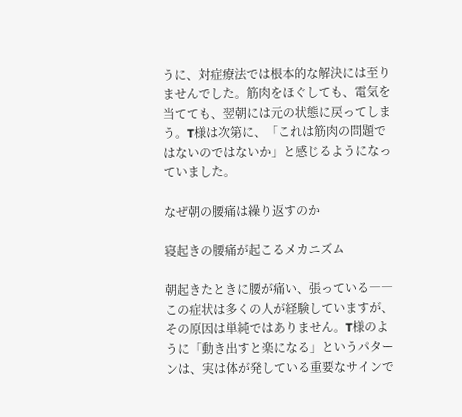うに、対症療法では根本的な解決には至りませんでした。筋肉をほぐしても、電気を当てても、翌朝には元の状態に戻ってしまう。T様は次第に、「これは筋肉の問題ではないのではないか」と感じるようになっていました。

なぜ朝の腰痛は繰り返すのか

寝起きの腰痛が起こるメカニズム

朝起きたときに腰が痛い、張っている――この症状は多くの人が経験していますが、その原因は単純ではありません。T様のように「動き出すと楽になる」というパターンは、実は体が発している重要なサインで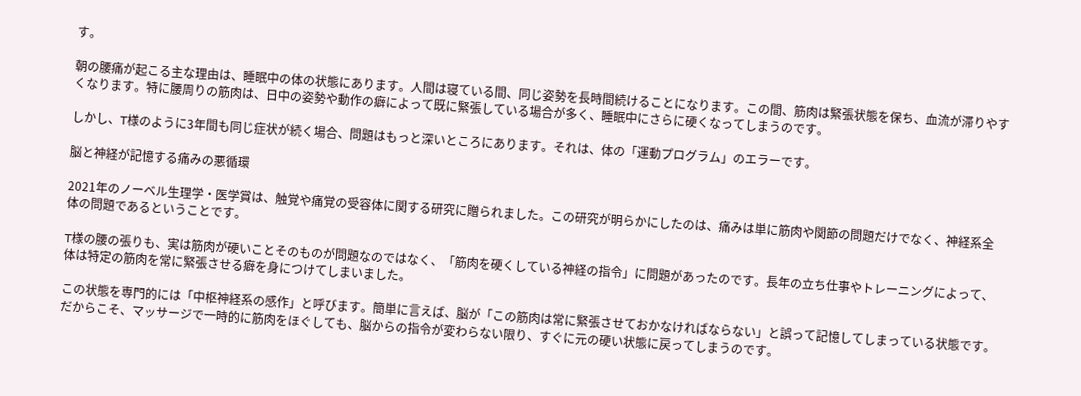す。

朝の腰痛が起こる主な理由は、睡眠中の体の状態にあります。人間は寝ている間、同じ姿勢を長時間続けることになります。この間、筋肉は緊張状態を保ち、血流が滞りやすくなります。特に腰周りの筋肉は、日中の姿勢や動作の癖によって既に緊張している場合が多く、睡眠中にさらに硬くなってしまうのです。

しかし、T様のように3年間も同じ症状が続く場合、問題はもっと深いところにあります。それは、体の「運動プログラム」のエラーです。

脳と神経が記憶する痛みの悪循環

2021年のノーベル生理学・医学賞は、触覚や痛覚の受容体に関する研究に贈られました。この研究が明らかにしたのは、痛みは単に筋肉や関節の問題だけでなく、神経系全体の問題であるということです。

T様の腰の張りも、実は筋肉が硬いことそのものが問題なのではなく、「筋肉を硬くしている神経の指令」に問題があったのです。長年の立ち仕事やトレーニングによって、体は特定の筋肉を常に緊張させる癖を身につけてしまいました。

この状態を専門的には「中枢神経系の感作」と呼びます。簡単に言えば、脳が「この筋肉は常に緊張させておかなければならない」と誤って記憶してしまっている状態です。だからこそ、マッサージで一時的に筋肉をほぐしても、脳からの指令が変わらない限り、すぐに元の硬い状態に戻ってしまうのです。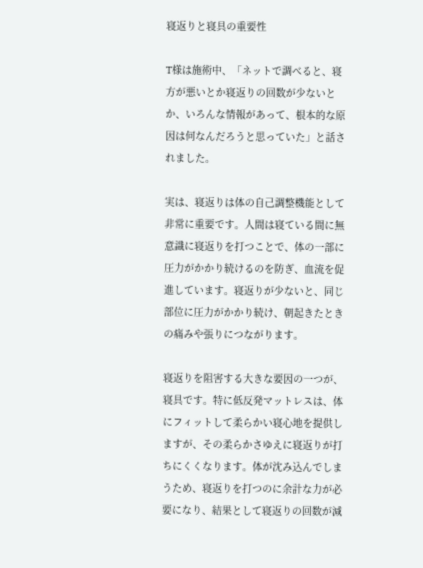寝返りと寝具の重要性

T様は施術中、「ネットで調べると、寝方が悪いとか寝返りの回数が少ないとか、いろんな情報があって、根本的な原因は何なんだろうと思っていた」と話されました。

実は、寝返りは体の自己調整機能として非常に重要です。人間は寝ている間に無意識に寝返りを打つことで、体の一部に圧力がかかり続けるのを防ぎ、血流を促進しています。寝返りが少ないと、同じ部位に圧力がかかり続け、朝起きたときの痛みや張りにつながります。

寝返りを阻害する大きな要因の一つが、寝具です。特に低反発マットレスは、体にフィットして柔らかい寝心地を提供しますが、その柔らかさゆえに寝返りが打ちにくくなります。体が沈み込んでしまうため、寝返りを打つのに余計な力が必要になり、結果として寝返りの回数が減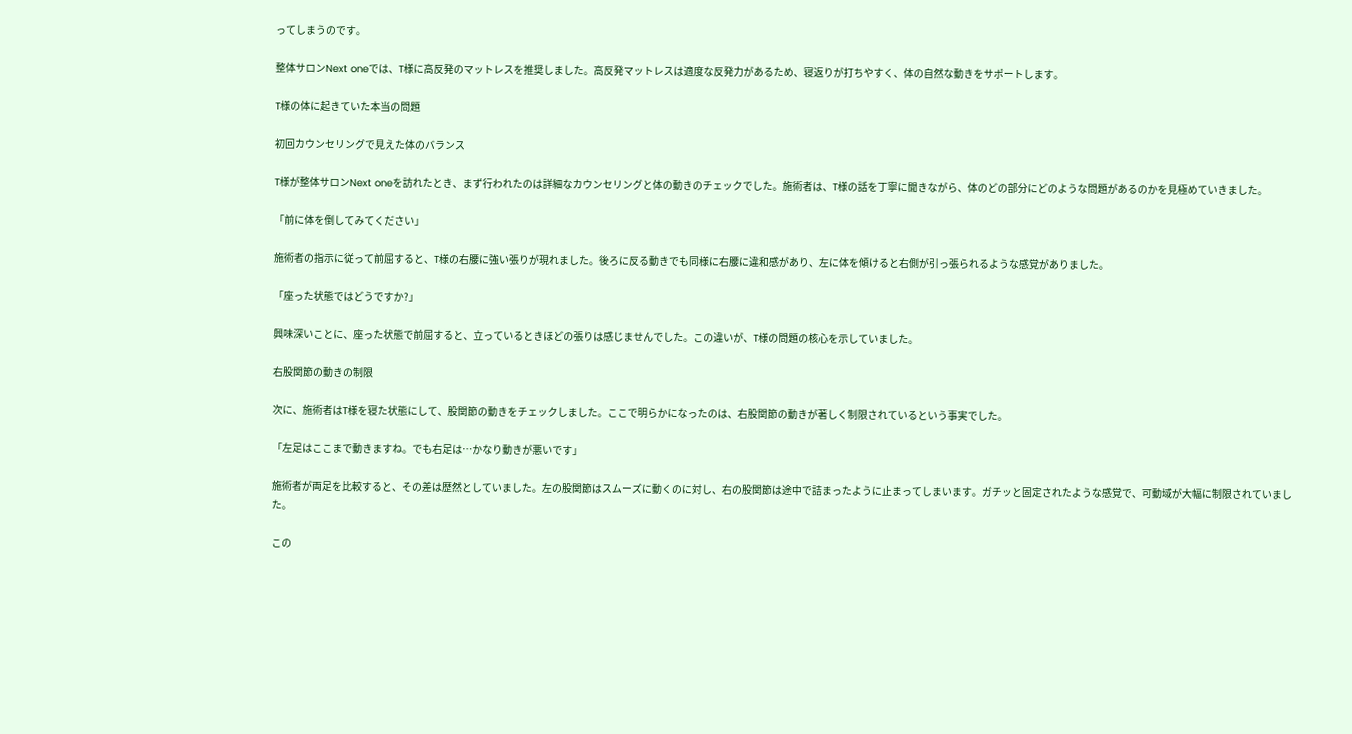ってしまうのです。

整体サロンNext oneでは、T様に高反発のマットレスを推奨しました。高反発マットレスは適度な反発力があるため、寝返りが打ちやすく、体の自然な動きをサポートします。

T様の体に起きていた本当の問題

初回カウンセリングで見えた体のバランス

T様が整体サロンNext oneを訪れたとき、まず行われたのは詳細なカウンセリングと体の動きのチェックでした。施術者は、T様の話を丁寧に聞きながら、体のどの部分にどのような問題があるのかを見極めていきました。

「前に体を倒してみてください」

施術者の指示に従って前屈すると、T様の右腰に強い張りが現れました。後ろに反る動きでも同様に右腰に違和感があり、左に体を傾けると右側が引っ張られるような感覚がありました。

「座った状態ではどうですか?」

興味深いことに、座った状態で前屈すると、立っているときほどの張りは感じませんでした。この違いが、T様の問題の核心を示していました。

右股関節の動きの制限

次に、施術者はT様を寝た状態にして、股関節の動きをチェックしました。ここで明らかになったのは、右股関節の動きが著しく制限されているという事実でした。

「左足はここまで動きますね。でも右足は…かなり動きが悪いです」

施術者が両足を比較すると、その差は歴然としていました。左の股関節はスムーズに動くのに対し、右の股関節は途中で詰まったように止まってしまいます。ガチッと固定されたような感覚で、可動域が大幅に制限されていました。

この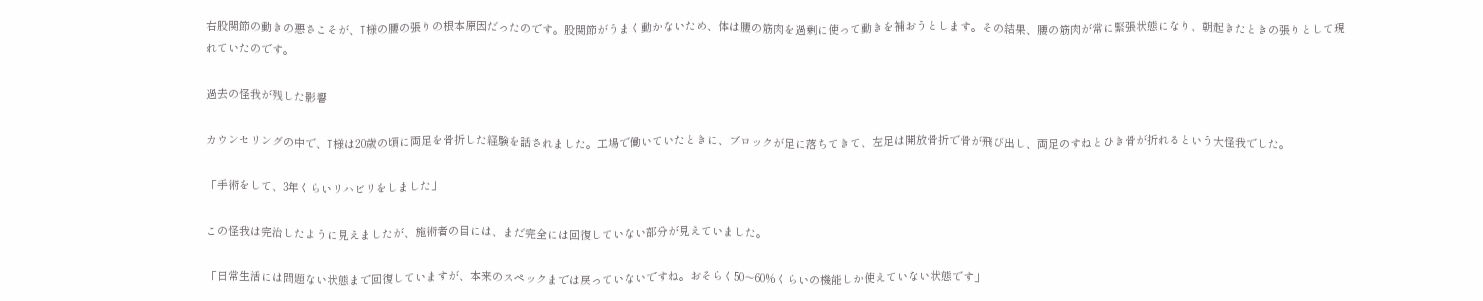右股関節の動きの悪さこそが、T様の腰の張りの根本原因だったのです。股関節がうまく動かないため、体は腰の筋肉を過剰に使って動きを補おうとします。その結果、腰の筋肉が常に緊張状態になり、朝起きたときの張りとして現れていたのです。

過去の怪我が残した影響

カウンセリングの中で、T様は20歳の頃に両足を骨折した経験を話されました。工場で働いていたときに、ブロックが足に落ちてきて、左足は開放骨折で骨が飛び出し、両足のすねとひき骨が折れるという大怪我でした。

「手術をして、3年くらいリハビリをしました」

この怪我は完治したように見えましたが、施術者の目には、まだ完全には回復していない部分が見えていました。

「日常生活には問題ない状態まで回復していますが、本来のスペックまでは戻っていないですね。おそらく50〜60%くらいの機能しか使えていない状態です」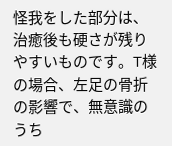怪我をした部分は、治癒後も硬さが残りやすいものです。T様の場合、左足の骨折の影響で、無意識のうち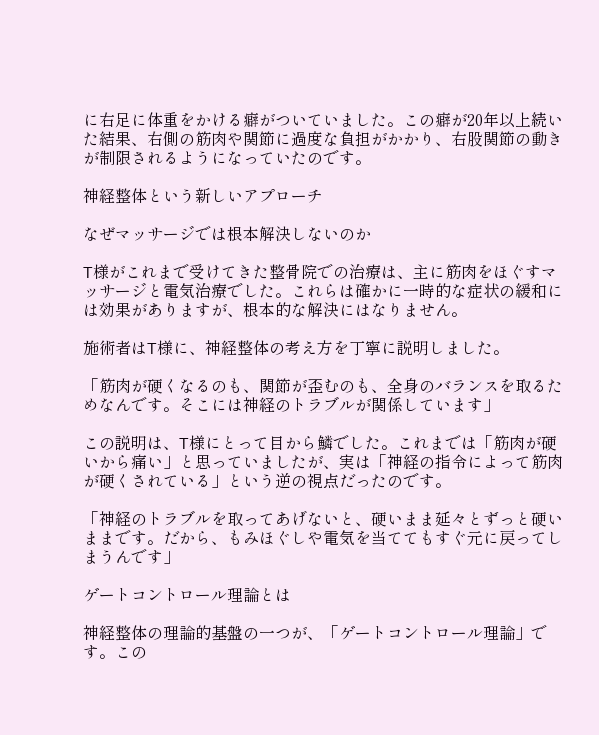に右足に体重をかける癖がついていました。この癖が20年以上続いた結果、右側の筋肉や関節に過度な負担がかかり、右股関節の動きが制限されるようになっていたのです。

神経整体という新しいアプローチ

なぜマッサージでは根本解決しないのか

T様がこれまで受けてきた整骨院での治療は、主に筋肉をほぐすマッサージと電気治療でした。これらは確かに一時的な症状の緩和には効果がありますが、根本的な解決にはなりません。

施術者はT様に、神経整体の考え方を丁寧に説明しました。

「筋肉が硬くなるのも、関節が歪むのも、全身のバランスを取るためなんです。そこには神経のトラブルが関係しています」

この説明は、T様にとって目から鱗でした。これまでは「筋肉が硬いから痛い」と思っていましたが、実は「神経の指令によって筋肉が硬くされている」という逆の視点だったのです。

「神経のトラブルを取ってあげないと、硬いまま延々とずっと硬いままです。だから、もみほぐしや電気を当ててもすぐ元に戻ってしまうんです」

ゲートコントロール理論とは

神経整体の理論的基盤の一つが、「ゲートコントロール理論」です。この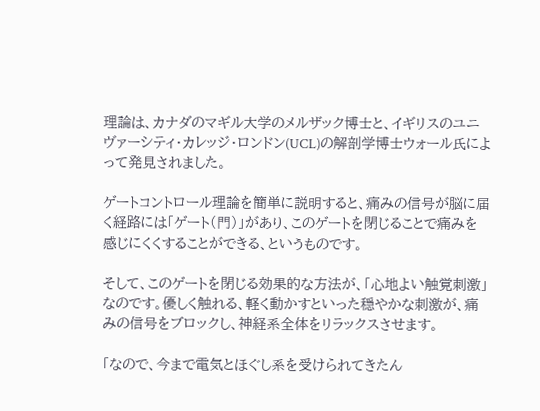理論は、カナダのマギル大学のメルザック博士と、イギリスのユニヴァーシティ・カレッジ・ロンドン(UCL)の解剖学博士ウォール氏によって発見されました。

ゲートコントロール理論を簡単に説明すると、痛みの信号が脳に届く経路には「ゲート(門)」があり、このゲートを閉じることで痛みを感じにくくすることができる、というものです。

そして、このゲートを閉じる効果的な方法が、「心地よい触覚刺激」なのです。優しく触れる、軽く動かすといった穏やかな刺激が、痛みの信号をブロックし、神経系全体をリラックスさせます。

「なので、今まで電気とほぐし系を受けられてきたん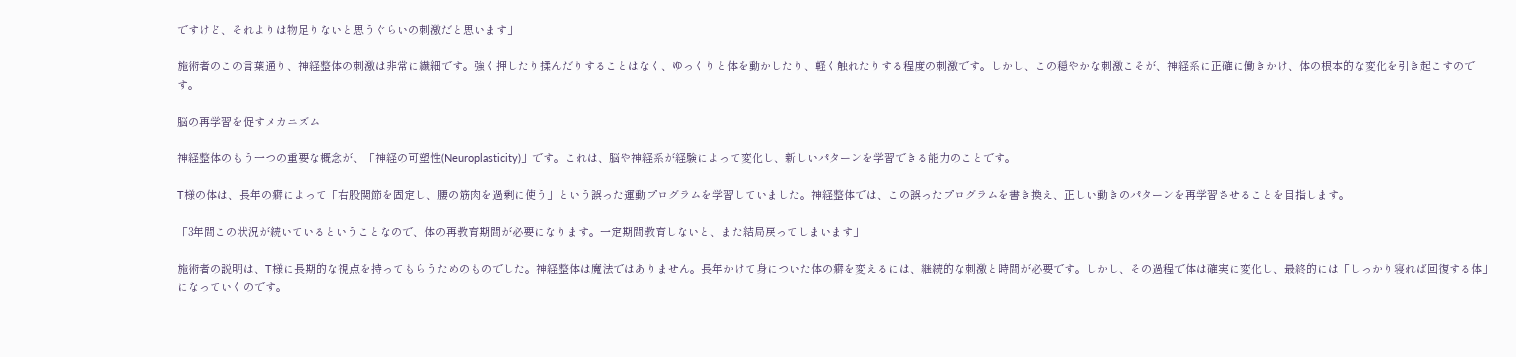ですけど、それよりは物足りないと思うぐらいの刺激だと思います」

施術者のこの言葉通り、神経整体の刺激は非常に繊細です。強く押したり揉んだりすることはなく、ゆっくりと体を動かしたり、軽く触れたりする程度の刺激です。しかし、この穏やかな刺激こそが、神経系に正確に働きかけ、体の根本的な変化を引き起こすのです。

脳の再学習を促すメカニズム

神経整体のもう一つの重要な概念が、「神経の可塑性(Neuroplasticity)」です。これは、脳や神経系が経験によって変化し、新しいパターンを学習できる能力のことです。

T様の体は、長年の癖によって「右股関節を固定し、腰の筋肉を過剰に使う」という誤った運動プログラムを学習していました。神経整体では、この誤ったプログラムを書き換え、正しい動きのパターンを再学習させることを目指します。

「3年間この状況が続いているということなので、体の再教育期間が必要になります。一定期間教育しないと、また結局戻ってしまいます」

施術者の説明は、T様に長期的な視点を持ってもらうためのものでした。神経整体は魔法ではありません。長年かけて身についた体の癖を変えるには、継続的な刺激と時間が必要です。しかし、その過程で体は確実に変化し、最終的には「しっかり寝れば回復する体」になっていくのです。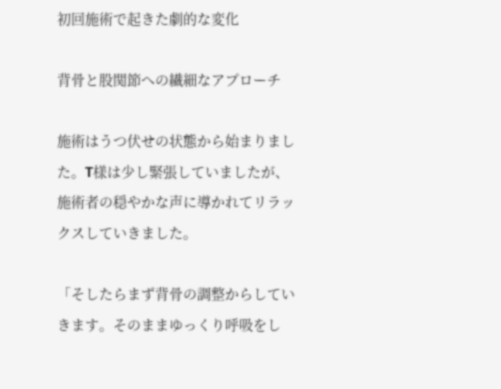初回施術で起きた劇的な変化

背骨と股関節への繊細なアプローチ

施術はうつ伏せの状態から始まりました。T様は少し緊張していましたが、施術者の穏やかな声に導かれてリラックスしていきました。

「そしたらまず背骨の調整からしていきます。そのままゆっくり呼吸をし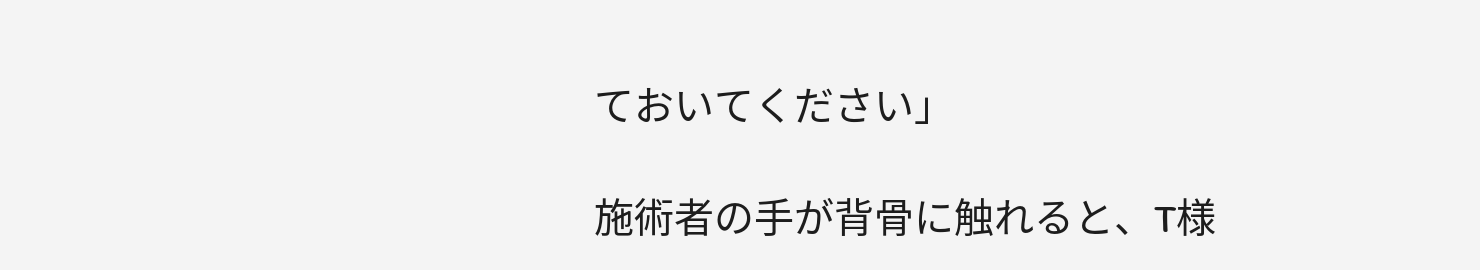ておいてください」

施術者の手が背骨に触れると、T様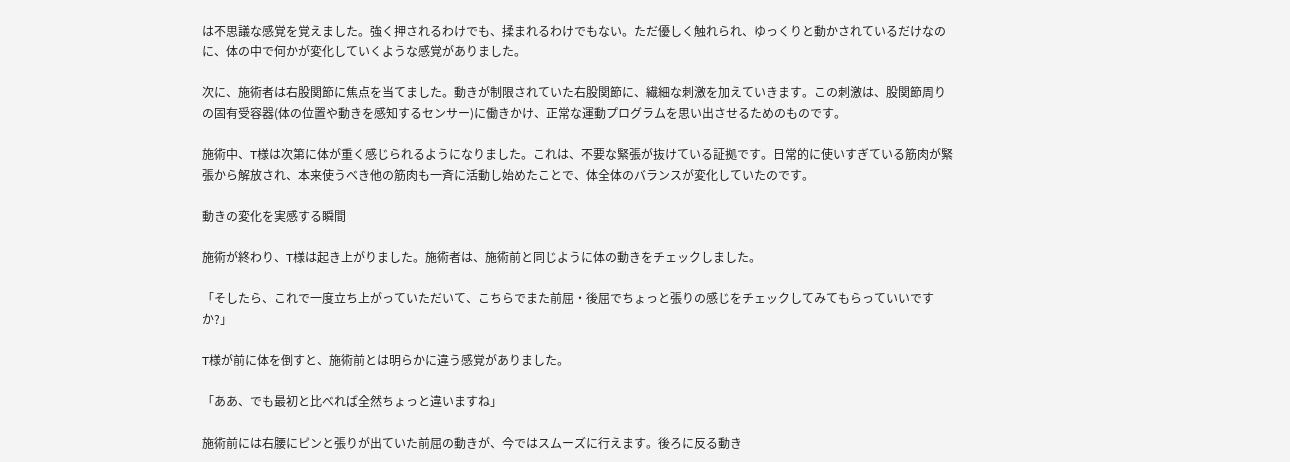は不思議な感覚を覚えました。強く押されるわけでも、揉まれるわけでもない。ただ優しく触れられ、ゆっくりと動かされているだけなのに、体の中で何かが変化していくような感覚がありました。

次に、施術者は右股関節に焦点を当てました。動きが制限されていた右股関節に、繊細な刺激を加えていきます。この刺激は、股関節周りの固有受容器(体の位置や動きを感知するセンサー)に働きかけ、正常な運動プログラムを思い出させるためのものです。

施術中、T様は次第に体が重く感じられるようになりました。これは、不要な緊張が抜けている証拠です。日常的に使いすぎている筋肉が緊張から解放され、本来使うべき他の筋肉も一斉に活動し始めたことで、体全体のバランスが変化していたのです。

動きの変化を実感する瞬間

施術が終わり、T様は起き上がりました。施術者は、施術前と同じように体の動きをチェックしました。

「そしたら、これで一度立ち上がっていただいて、こちらでまた前屈・後屈でちょっと張りの感じをチェックしてみてもらっていいですか?」

T様が前に体を倒すと、施術前とは明らかに違う感覚がありました。

「ああ、でも最初と比べれば全然ちょっと違いますね」

施術前には右腰にピンと張りが出ていた前屈の動きが、今ではスムーズに行えます。後ろに反る動き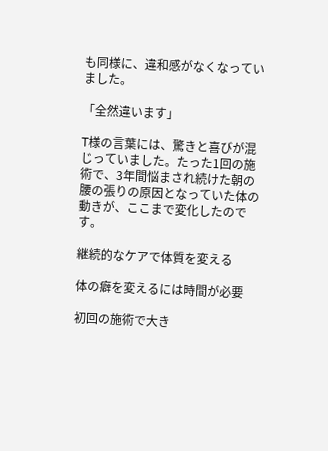も同様に、違和感がなくなっていました。

「全然違います」

T様の言葉には、驚きと喜びが混じっていました。たった1回の施術で、3年間悩まされ続けた朝の腰の張りの原因となっていた体の動きが、ここまで変化したのです。

継続的なケアで体質を変える

体の癖を変えるには時間が必要

初回の施術で大き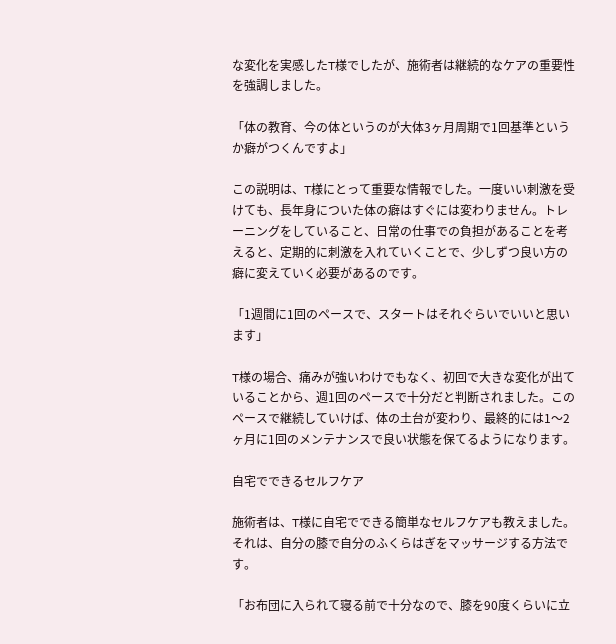な変化を実感したT様でしたが、施術者は継続的なケアの重要性を強調しました。

「体の教育、今の体というのが大体3ヶ月周期で1回基準というか癖がつくんですよ」

この説明は、T様にとって重要な情報でした。一度いい刺激を受けても、長年身についた体の癖はすぐには変わりません。トレーニングをしていること、日常の仕事での負担があることを考えると、定期的に刺激を入れていくことで、少しずつ良い方の癖に変えていく必要があるのです。

「1週間に1回のペースで、スタートはそれぐらいでいいと思います」

T様の場合、痛みが強いわけでもなく、初回で大きな変化が出ていることから、週1回のペースで十分だと判断されました。このペースで継続していけば、体の土台が変わり、最終的には1〜2ヶ月に1回のメンテナンスで良い状態を保てるようになります。

自宅でできるセルフケア

施術者は、T様に自宅でできる簡単なセルフケアも教えました。それは、自分の膝で自分のふくらはぎをマッサージする方法です。

「お布団に入られて寝る前で十分なので、膝を90度くらいに立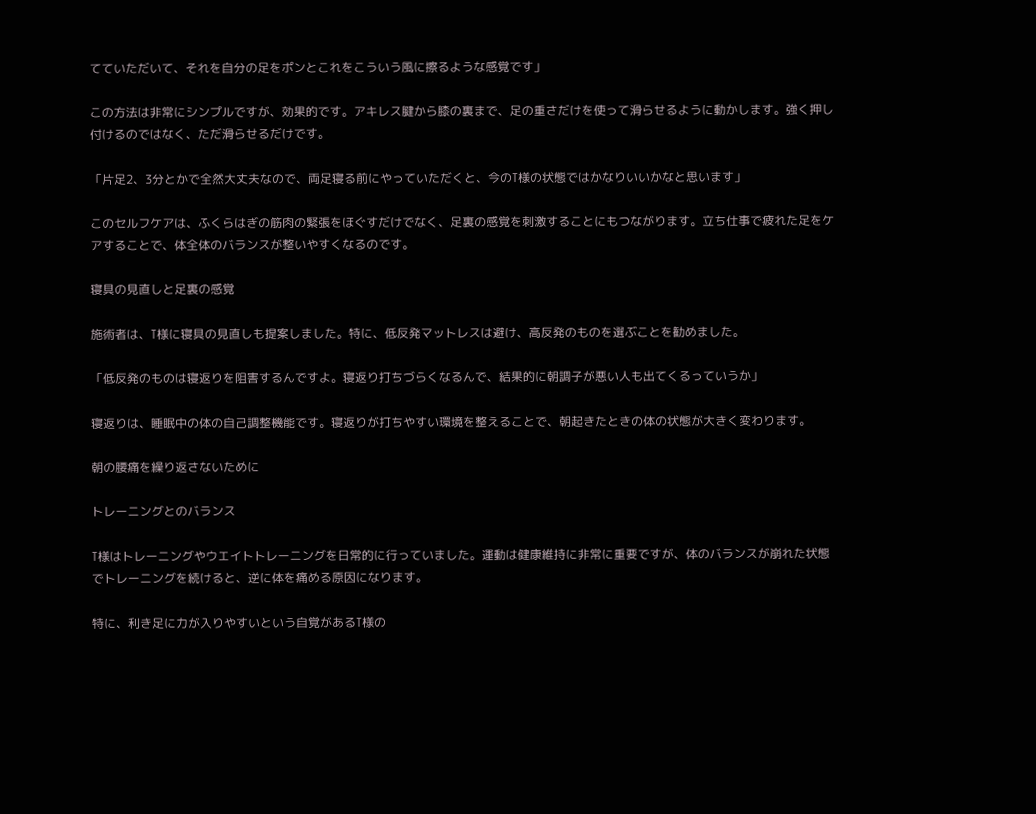てていただいて、それを自分の足をポンとこれをこういう風に擦るような感覚です」

この方法は非常にシンプルですが、効果的です。アキレス腱から膝の裏まで、足の重さだけを使って滑らせるように動かします。強く押し付けるのではなく、ただ滑らせるだけです。

「片足2、3分とかで全然大丈夫なので、両足寝る前にやっていただくと、今のT様の状態ではかなりいいかなと思います」

このセルフケアは、ふくらはぎの筋肉の緊張をほぐすだけでなく、足裏の感覚を刺激することにもつながります。立ち仕事で疲れた足をケアすることで、体全体のバランスが整いやすくなるのです。

寝具の見直しと足裏の感覚

施術者は、T様に寝具の見直しも提案しました。特に、低反発マットレスは避け、高反発のものを選ぶことを勧めました。

「低反発のものは寝返りを阻害するんですよ。寝返り打ちづらくなるんで、結果的に朝調子が悪い人も出てくるっていうか」

寝返りは、睡眠中の体の自己調整機能です。寝返りが打ちやすい環境を整えることで、朝起きたときの体の状態が大きく変わります。

朝の腰痛を繰り返さないために

トレーニングとのバランス

T様はトレーニングやウエイトトレーニングを日常的に行っていました。運動は健康維持に非常に重要ですが、体のバランスが崩れた状態でトレーニングを続けると、逆に体を痛める原因になります。

特に、利き足に力が入りやすいという自覚があるT様の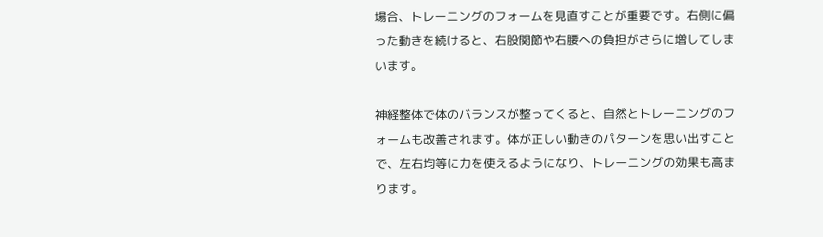場合、トレーニングのフォームを見直すことが重要です。右側に偏った動きを続けると、右股関節や右腰への負担がさらに増してしまいます。

神経整体で体のバランスが整ってくると、自然とトレーニングのフォームも改善されます。体が正しい動きのパターンを思い出すことで、左右均等に力を使えるようになり、トレーニングの効果も高まります。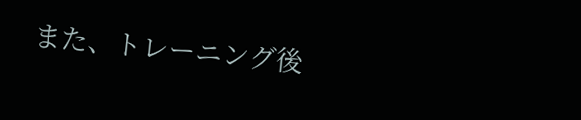また、トレーニング後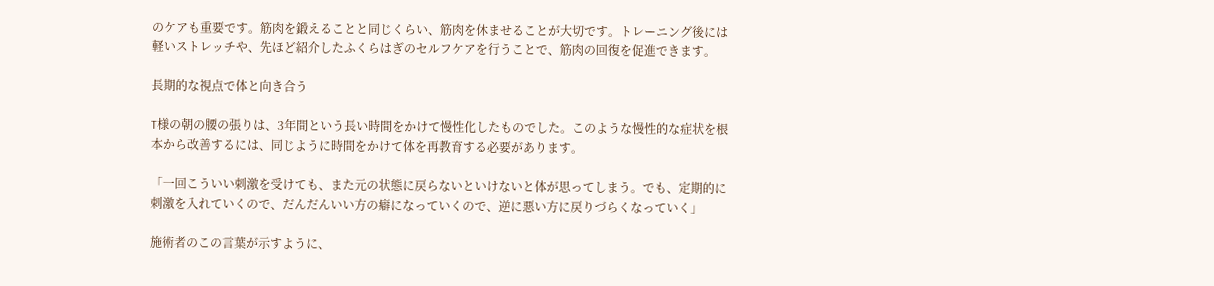のケアも重要です。筋肉を鍛えることと同じくらい、筋肉を休ませることが大切です。トレーニング後には軽いストレッチや、先ほど紹介したふくらはぎのセルフケアを行うことで、筋肉の回復を促進できます。

長期的な視点で体と向き合う

T様の朝の腰の張りは、3年間という長い時間をかけて慢性化したものでした。このような慢性的な症状を根本から改善するには、同じように時間をかけて体を再教育する必要があります。

「一回こういい刺激を受けても、また元の状態に戻らないといけないと体が思ってしまう。でも、定期的に刺激を入れていくので、だんだんいい方の癖になっていくので、逆に悪い方に戻りづらくなっていく」

施術者のこの言葉が示すように、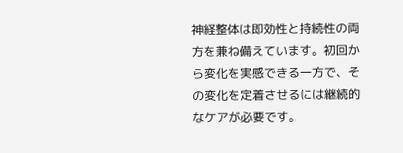神経整体は即効性と持続性の両方を兼ね備えています。初回から変化を実感できる一方で、その変化を定着させるには継続的なケアが必要です。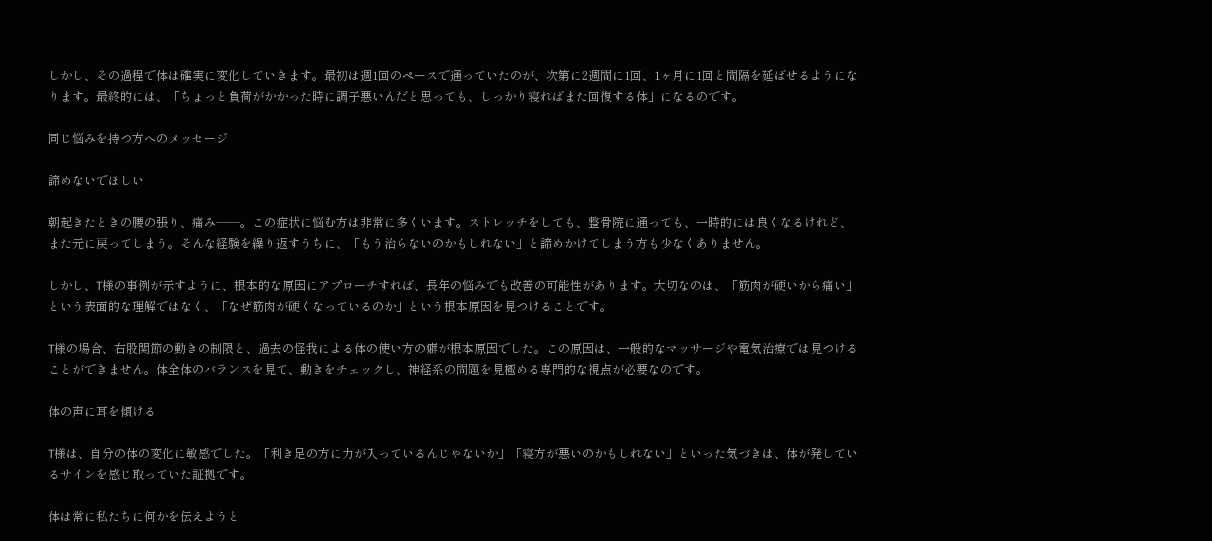しかし、その過程で体は確実に変化していきます。最初は週1回のペースで通っていたのが、次第に2週間に1回、1ヶ月に1回と間隔を延ばせるようになります。最終的には、「ちょっと負荷がかかった時に調子悪いんだと思っても、しっかり寝ればまた回復する体」になるのです。

同じ悩みを持つ方へのメッセージ

諦めないでほしい

朝起きたときの腰の張り、痛み――。この症状に悩む方は非常に多くいます。ストレッチをしても、整骨院に通っても、一時的には良くなるけれど、また元に戻ってしまう。そんな経験を繰り返すうちに、「もう治らないのかもしれない」と諦めかけてしまう方も少なくありません。

しかし、T様の事例が示すように、根本的な原因にアプローチすれば、長年の悩みでも改善の可能性があります。大切なのは、「筋肉が硬いから痛い」という表面的な理解ではなく、「なぜ筋肉が硬くなっているのか」という根本原因を見つけることです。

T様の場合、右股関節の動きの制限と、過去の怪我による体の使い方の癖が根本原因でした。この原因は、一般的なマッサージや電気治療では見つけることができません。体全体のバランスを見て、動きをチェックし、神経系の問題を見極める専門的な視点が必要なのです。

体の声に耳を傾ける

T様は、自分の体の変化に敏感でした。「利き足の方に力が入っているんじゃないか」「寝方が悪いのかもしれない」といった気づきは、体が発しているサインを感じ取っていた証拠です。

体は常に私たちに何かを伝えようと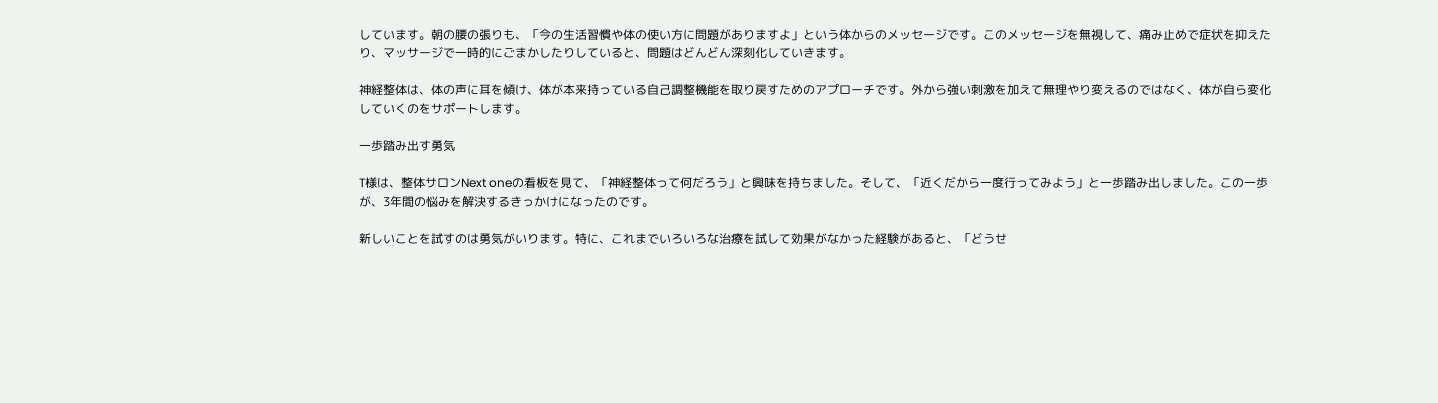しています。朝の腰の張りも、「今の生活習慣や体の使い方に問題がありますよ」という体からのメッセージです。このメッセージを無視して、痛み止めで症状を抑えたり、マッサージで一時的にごまかしたりしていると、問題はどんどん深刻化していきます。

神経整体は、体の声に耳を傾け、体が本来持っている自己調整機能を取り戻すためのアプローチです。外から強い刺激を加えて無理やり変えるのではなく、体が自ら変化していくのをサポートします。

一歩踏み出す勇気

T様は、整体サロンNext oneの看板を見て、「神経整体って何だろう」と興味を持ちました。そして、「近くだから一度行ってみよう」と一歩踏み出しました。この一歩が、3年間の悩みを解決するきっかけになったのです。

新しいことを試すのは勇気がいります。特に、これまでいろいろな治療を試して効果がなかった経験があると、「どうせ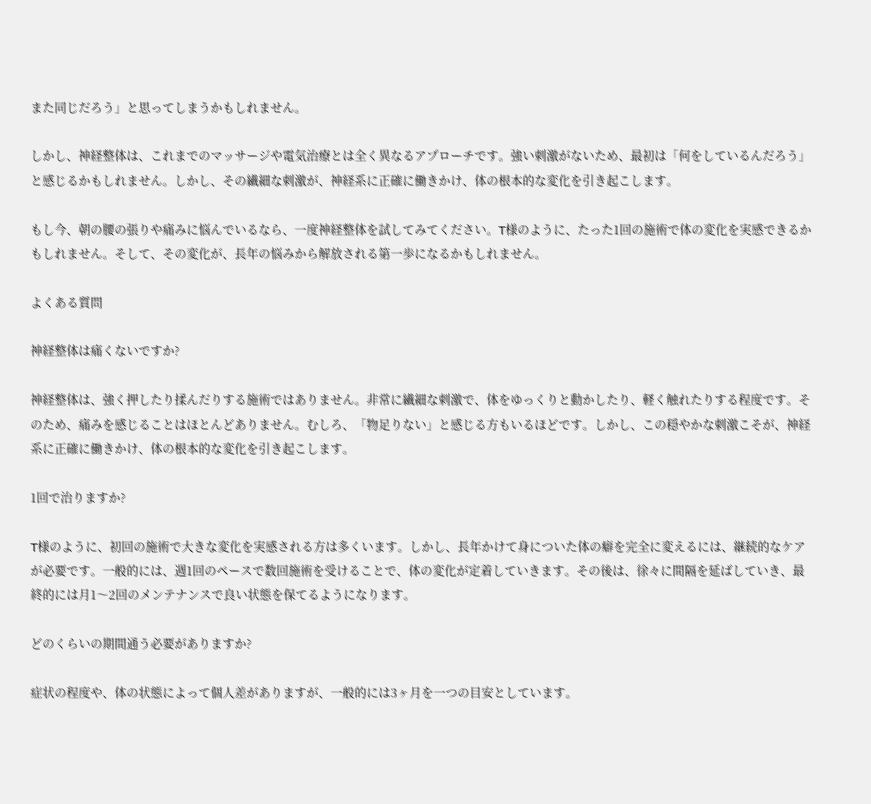また同じだろう」と思ってしまうかもしれません。

しかし、神経整体は、これまでのマッサージや電気治療とは全く異なるアプローチです。強い刺激がないため、最初は「何をしているんだろう」と感じるかもしれません。しかし、その繊細な刺激が、神経系に正確に働きかけ、体の根本的な変化を引き起こします。

もし今、朝の腰の張りや痛みに悩んでいるなら、一度神経整体を試してみてください。T様のように、たった1回の施術で体の変化を実感できるかもしれません。そして、その変化が、長年の悩みから解放される第一歩になるかもしれません。

よくある質問

神経整体は痛くないですか?

神経整体は、強く押したり揉んだりする施術ではありません。非常に繊細な刺激で、体をゆっくりと動かしたり、軽く触れたりする程度です。そのため、痛みを感じることはほとんどありません。むしろ、「物足りない」と感じる方もいるほどです。しかし、この穏やかな刺激こそが、神経系に正確に働きかけ、体の根本的な変化を引き起こします。

1回で治りますか?

T様のように、初回の施術で大きな変化を実感される方は多くいます。しかし、長年かけて身についた体の癖を完全に変えるには、継続的なケアが必要です。一般的には、週1回のペースで数回施術を受けることで、体の変化が定着していきます。その後は、徐々に間隔を延ばしていき、最終的には月1〜2回のメンテナンスで良い状態を保てるようになります。

どのくらいの期間通う必要がありますか?

症状の程度や、体の状態によって個人差がありますが、一般的には3ヶ月を一つの目安としています。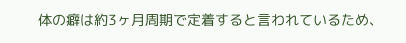体の癖は約3ヶ月周期で定着すると言われているため、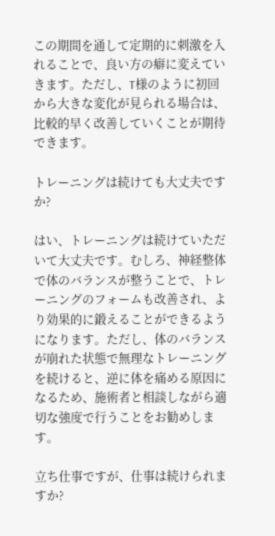この期間を通して定期的に刺激を入れることで、良い方の癖に変えていきます。ただし、T様のように初回から大きな変化が見られる場合は、比較的早く改善していくことが期待できます。

トレーニングは続けても大丈夫ですか?

はい、トレーニングは続けていただいて大丈夫です。むしろ、神経整体で体のバランスが整うことで、トレーニングのフォームも改善され、より効果的に鍛えることができるようになります。ただし、体のバランスが崩れた状態で無理なトレーニングを続けると、逆に体を痛める原因になるため、施術者と相談しながら適切な強度で行うことをお勧めします。

立ち仕事ですが、仕事は続けられますか?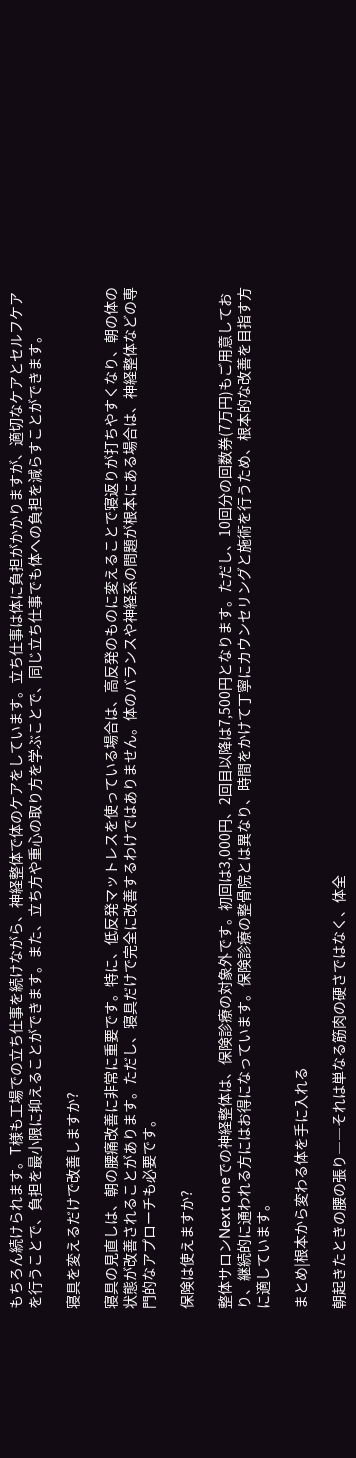もちろん続けられます。T様も工場での立ち仕事を続けながら、神経整体で体のケアをしています。立ち仕事は体に負担がかかりますが、適切なケアとセルフケアを行うことで、負担を最小限に抑えることができます。また、立ち方や重心の取り方を学ぶことで、同じ立ち仕事でも体への負担を減らすことができます。

寝具を変えるだけで改善しますか?

寝具の見直しは、朝の腰痛改善に非常に重要です。特に、低反発マットレスを使っている場合は、高反発のものに変えることで寝返りが打ちやすくなり、朝の体の状態が改善されることがあります。ただし、寝具だけで完全に改善するわけではありません。体のバランスや神経系の問題が根本にある場合は、神経整体などの専門的なアプローチも必要です。

保険は使えますか?

整体サロンNext oneでの神経整体は、保険診療の対象外です。初回は3,000円、2回目以降は7,500円となります。ただし、10回分の回数券(7万円)もご用意しており、継続的に通われる方にはお得になっています。保険診療の整骨院とは異なり、時間をかけて丁寧にカウンセリングと施術を行うため、根本的な改善を目指す方に適しています。

まとめ|根本から変わる体を手に入れる

朝起きたときの腰の張り――それは単なる筋肉の硬さではなく、体全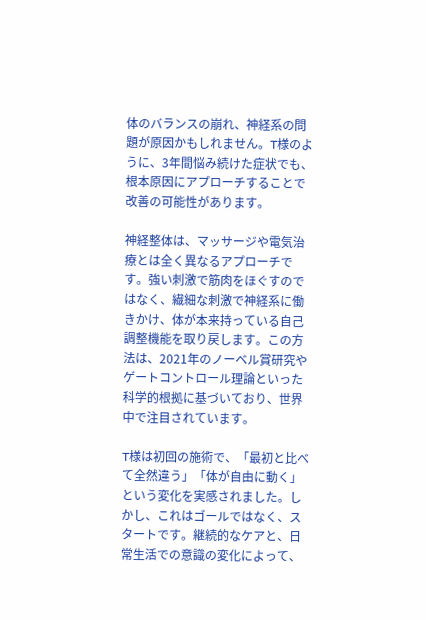体のバランスの崩れ、神経系の問題が原因かもしれません。T様のように、3年間悩み続けた症状でも、根本原因にアプローチすることで改善の可能性があります。

神経整体は、マッサージや電気治療とは全く異なるアプローチです。強い刺激で筋肉をほぐすのではなく、繊細な刺激で神経系に働きかけ、体が本来持っている自己調整機能を取り戻します。この方法は、2021年のノーベル賞研究やゲートコントロール理論といった科学的根拠に基づいており、世界中で注目されています。

T様は初回の施術で、「最初と比べて全然違う」「体が自由に動く」という変化を実感されました。しかし、これはゴールではなく、スタートです。継続的なケアと、日常生活での意識の変化によって、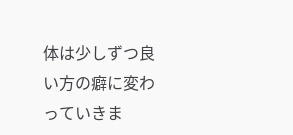体は少しずつ良い方の癖に変わっていきま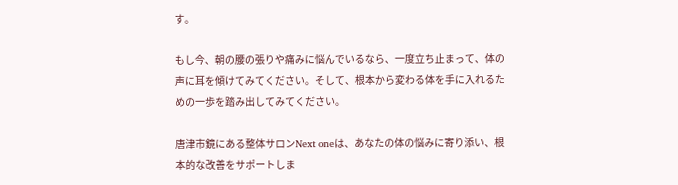す。

もし今、朝の腰の張りや痛みに悩んでいるなら、一度立ち止まって、体の声に耳を傾けてみてください。そして、根本から変わる体を手に入れるための一歩を踏み出してみてください。

唐津市鏡にある整体サロンNext oneは、あなたの体の悩みに寄り添い、根本的な改善をサポートしま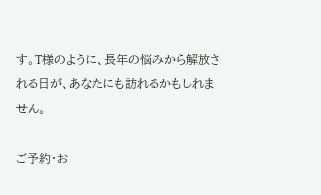す。T様のように、長年の悩みから解放される日が、あなたにも訪れるかもしれません。

ご予約・お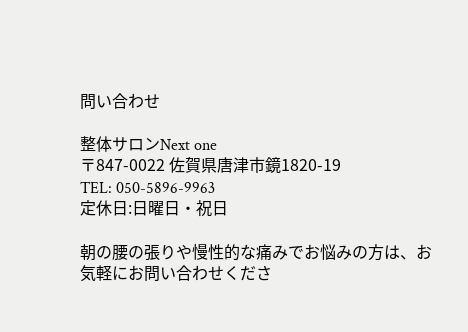問い合わせ

整体サロンNext one
〒847-0022 佐賀県唐津市鏡1820-19
TEL: 050-5896-9963
定休日:日曜日・祝日

朝の腰の張りや慢性的な痛みでお悩みの方は、お気軽にお問い合わせくださ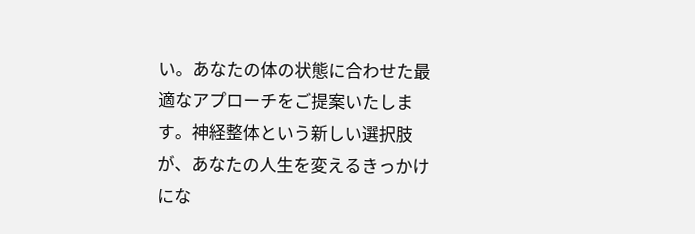い。あなたの体の状態に合わせた最適なアプローチをご提案いたします。神経整体という新しい選択肢が、あなたの人生を変えるきっかけにな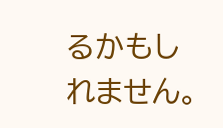るかもしれません。